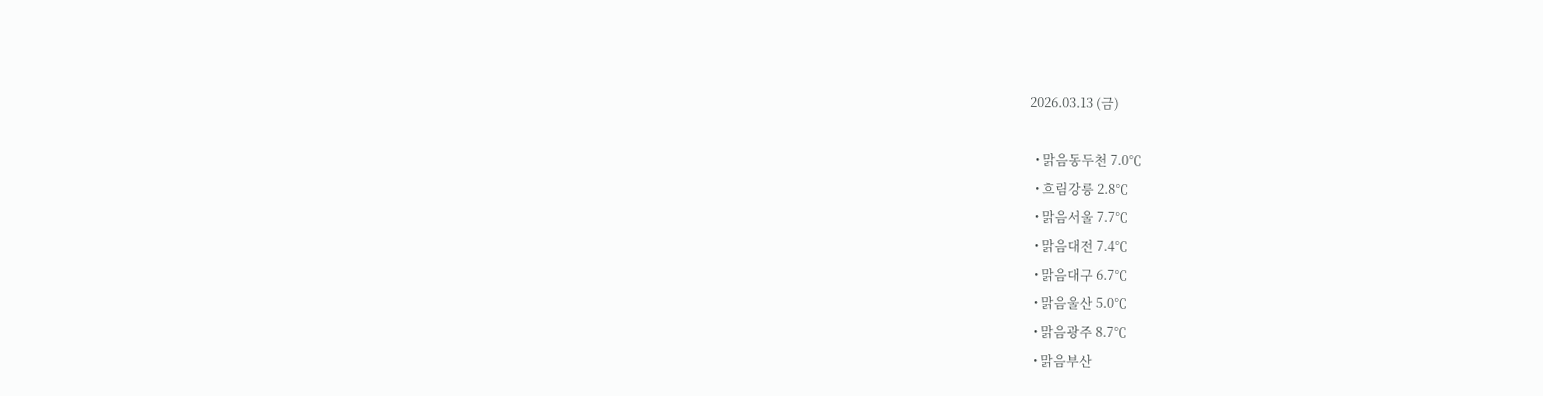2026.03.13 (금)

  • 맑음동두천 7.0℃
  • 흐림강릉 2.8℃
  • 맑음서울 7.7℃
  • 맑음대전 7.4℃
  • 맑음대구 6.7℃
  • 맑음울산 5.0℃
  • 맑음광주 8.7℃
  • 맑음부산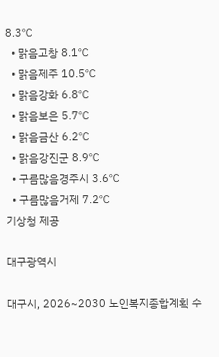8.3℃
  • 맑음고창 8.1℃
  • 맑음제주 10.5℃
  • 맑음강화 6.8℃
  • 맑음보은 5.7℃
  • 맑음금산 6.2℃
  • 맑음강진군 8.9℃
  • 구름많음경주시 3.6℃
  • 구름많음거제 7.2℃
기상청 제공

대구광역시

대구시, 2026~2030 노인복지종합계획 수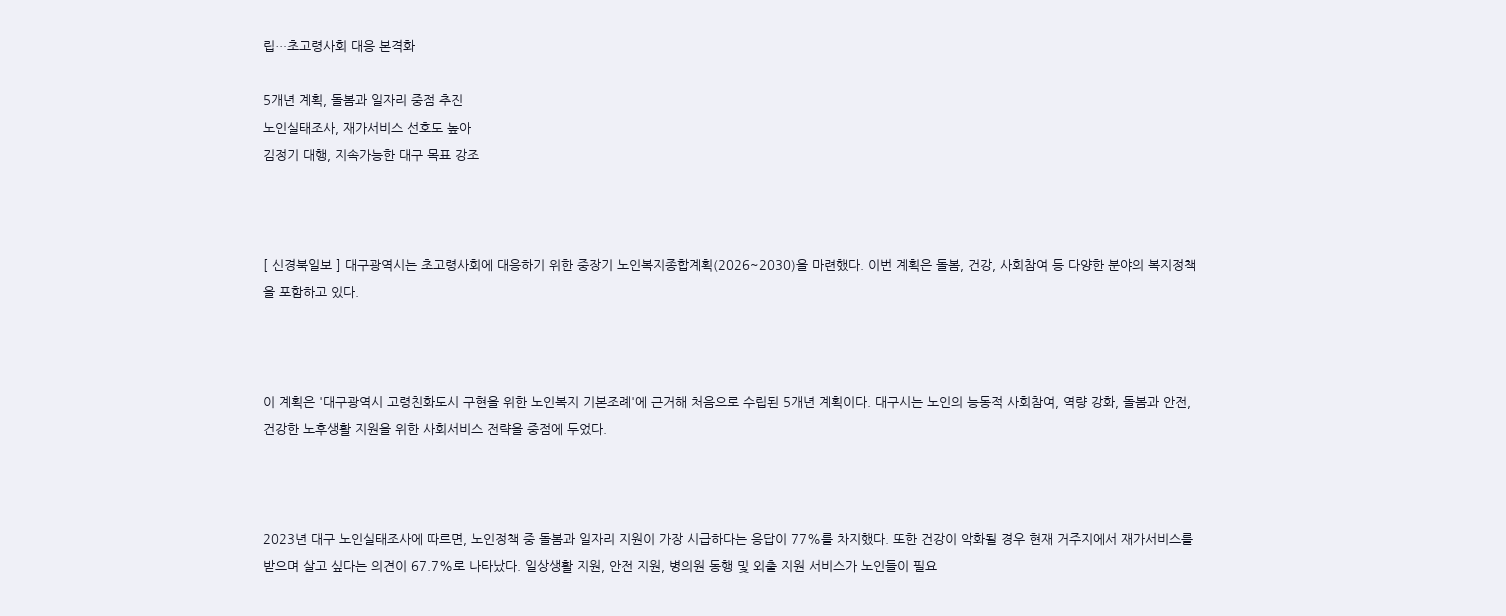립…초고령사회 대응 본격화

5개년 계획, 돌봄과 일자리 중점 추진
노인실태조사, 재가서비스 선호도 높아
김정기 대행, 지속가능한 대구 목표 강조



[ 신경북일보 ] 대구광역시는 초고령사회에 대응하기 위한 중장기 노인복지종합계획(2026~2030)을 마련했다. 이번 계획은 돌봄, 건강, 사회참여 등 다양한 분야의 복지정책을 포함하고 있다.



이 계획은 '대구광역시 고령친화도시 구현을 위한 노인복지 기본조례'에 근거해 처음으로 수립된 5개년 계획이다. 대구시는 노인의 능동적 사회참여, 역량 강화, 돌봄과 안전, 건강한 노후생활 지원을 위한 사회서비스 전략을 중점에 두었다.



2023년 대구 노인실태조사에 따르면, 노인정책 중 돌봄과 일자리 지원이 가장 시급하다는 응답이 77%를 차지했다. 또한 건강이 악화될 경우 현재 거주지에서 재가서비스를 받으며 살고 싶다는 의견이 67.7%로 나타났다. 일상생활 지원, 안전 지원, 병의원 동행 및 외출 지원 서비스가 노인들이 필요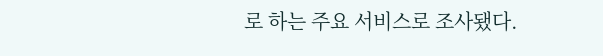로 하는 주요 서비스로 조사됐다.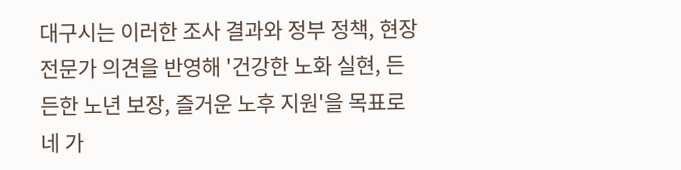대구시는 이러한 조사 결과와 정부 정책, 현장 전문가 의견을 반영해 '건강한 노화 실현, 든든한 노년 보장, 즐거운 노후 지원'을 목표로 네 가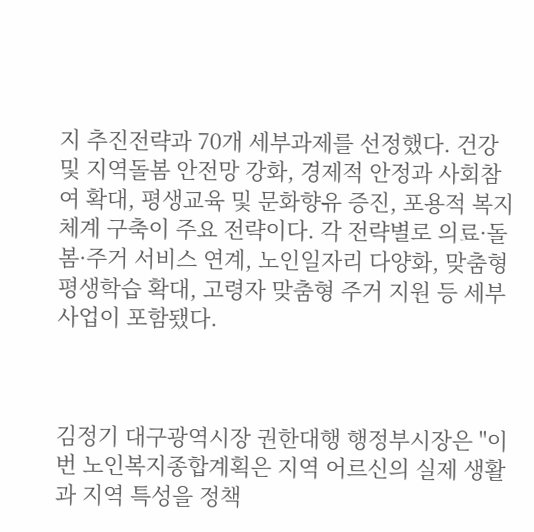지 추진전략과 70개 세부과제를 선정했다. 건강 및 지역돌봄 안전망 강화, 경제적 안정과 사회참여 확대, 평생교육 및 문화향유 증진, 포용적 복지체계 구축이 주요 전략이다. 각 전략별로 의료·돌봄·주거 서비스 연계, 노인일자리 다양화, 맞춤형 평생학습 확대, 고령자 맞춤형 주거 지원 등 세부 사업이 포함됐다.



김정기 대구광역시장 권한대행 행정부시장은 "이번 노인복지종합계획은 지역 어르신의 실제 생활과 지역 특성을 정책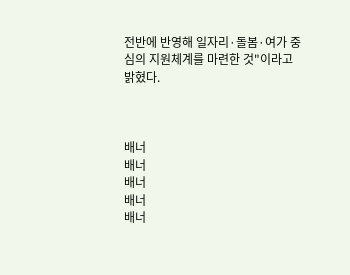전반에 반영해 일자리·돌봄·여가 중심의 지원체계를 마련한 것"이라고 밝혔다.



배너
배너
배너
배너
배너